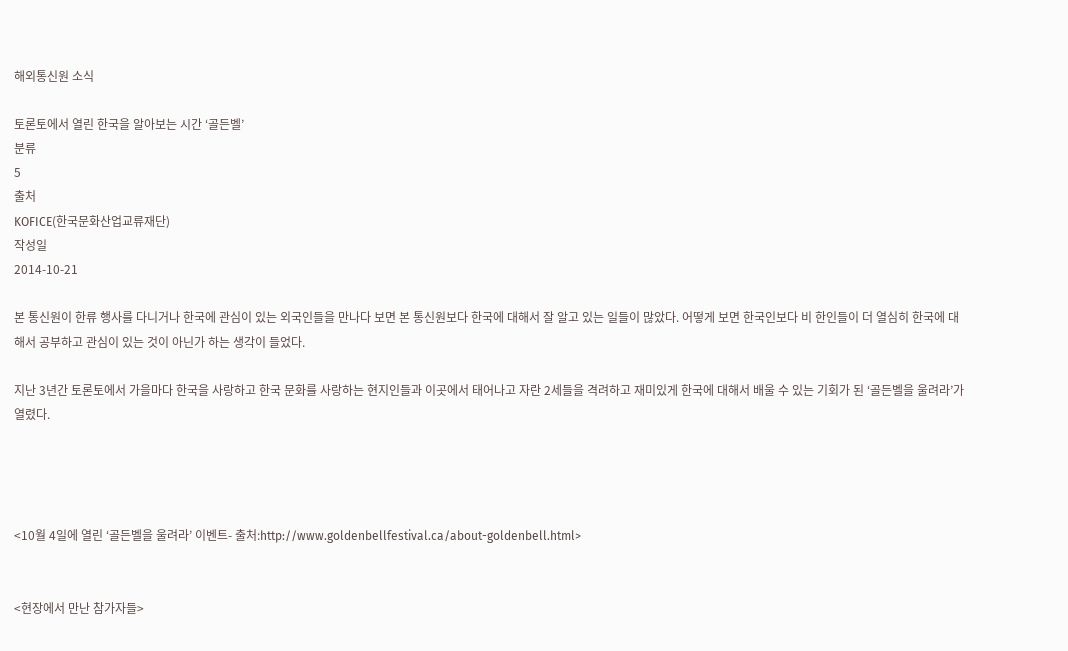해외통신원 소식

토론토에서 열린 한국을 알아보는 시간 ‘골든벨’
분류
5
출처
KOFICE(한국문화산업교류재단)
작성일
2014-10-21

본 통신원이 한류 행사를 다니거나 한국에 관심이 있는 외국인들을 만나다 보면 본 통신원보다 한국에 대해서 잘 알고 있는 일들이 많았다. 어떻게 보면 한국인보다 비 한인들이 더 열심히 한국에 대해서 공부하고 관심이 있는 것이 아닌가 하는 생각이 들었다.

지난 3년간 토론토에서 가을마다 한국을 사랑하고 한국 문화를 사랑하는 현지인들과 이곳에서 태어나고 자란 2세들을 격려하고 재미있게 한국에 대해서 배울 수 있는 기회가 된 ‘골든벨을 울려라’가 열렸다.




<10월 4일에 열린 ‘골든벨을 울려라’ 이벤트- 출처:http://www.goldenbellfestival.ca/about-goldenbell.html>


<현장에서 만난 참가자들>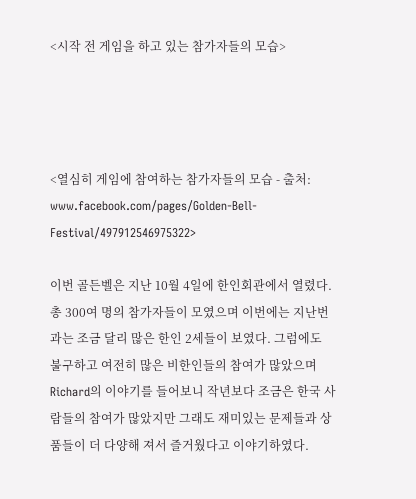<시작 전 게임을 하고 있는 참가자들의 모습>




<열심히 게임에 참여하는 참가자들의 모습 - 출처:
www.facebook.com/pages/Golden-Bell-Festival/497912546975322>

이번 골든벨은 지난 10월 4일에 한인회관에서 열렸다. 총 300여 명의 참가자들이 모였으며 이번에는 지난번과는 조금 달리 많은 한인 2세들이 보였다. 그럼에도 불구하고 여전히 많은 비한인들의 참여가 많았으며 Richard의 이야기를 들어보니 작년보다 조금은 한국 사람들의 참여가 많았지만 그래도 재미있는 문제들과 상품들이 더 다양해 져서 즐거웠다고 이야기하였다.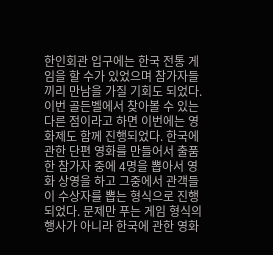한인회관 입구에는 한국 전통 게임을 할 수가 있었으며 참가자들끼리 만남을 가질 기회도 되었다. 이번 골든벨에서 찾아볼 수 있는 다른 점이라고 하면 이번에는 영화제도 함께 진행되었다. 한국에 관한 단편 영화를 만들어서 출품한 참가자 중에 4명을 뽑아서 영화 상영을 하고 그중에서 관객들이 수상자를 뽑는 형식으로 진행되었다. 문제만 푸는 게임 형식의 행사가 아니라 한국에 관한 영화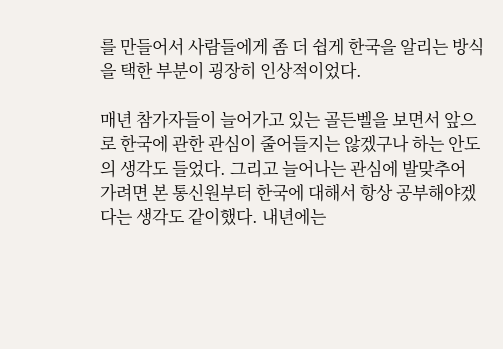를 만들어서 사람들에게 좀 더 쉽게 한국을 알리는 방식을 택한 부분이 굉장히 인상적이었다.

매년 참가자들이 늘어가고 있는 골든벨을 보면서 앞으로 한국에 관한 관심이 줄어들지는 않겠구나 하는 안도의 생각도 들었다. 그리고 늘어나는 관심에 발맞추어 가려면 본 통신원부터 한국에 대해서 항상 공부해야겠다는 생각도 같이했다. 내년에는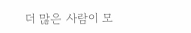더 많은 사람이 모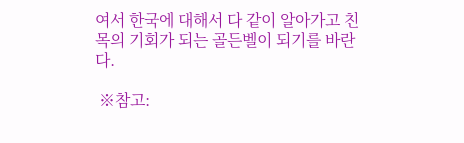여서 한국에 대해서 다 같이 알아가고 친목의 기회가 되는 골든벨이 되기를 바란다.

 ※참고: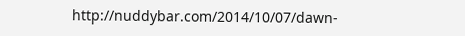http://nuddybar.com/2014/10/07/dawn-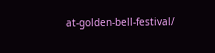at-golden-bell-festival/